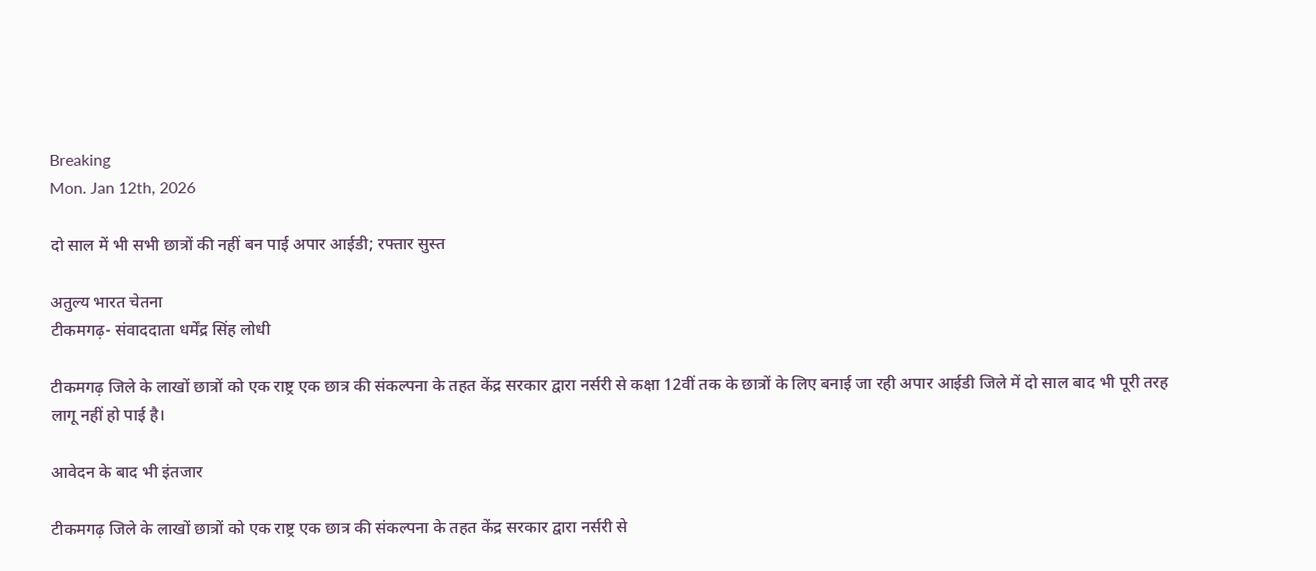Breaking
Mon. Jan 12th, 2026

दो साल में भी सभी छात्रों की नहीं बन पाई अपार आईडी; रफ्तार सुस्त

अतुल्य भारत चेतना
टीकमगढ़- संवाददाता धर्मेंद्र सिंह लोधी

टीकमगढ़ जिले के लाखों छात्रों को एक राष्ट्र एक छात्र की संकल्पना के तहत केंद्र सरकार द्वारा नर्सरी से कक्षा 12वीं तक के छात्रों के लिए बनाई जा रही अपार आईडी जिले में दो साल बाद भी पूरी तरह लागू नहीं हो पाई है।

आवेदन के बाद भी इंतजार

टीकमगढ़ जिले के लाखों छात्रों को एक राष्ट्र एक छात्र की संकल्पना के तहत केंद्र सरकार द्वारा नर्सरी से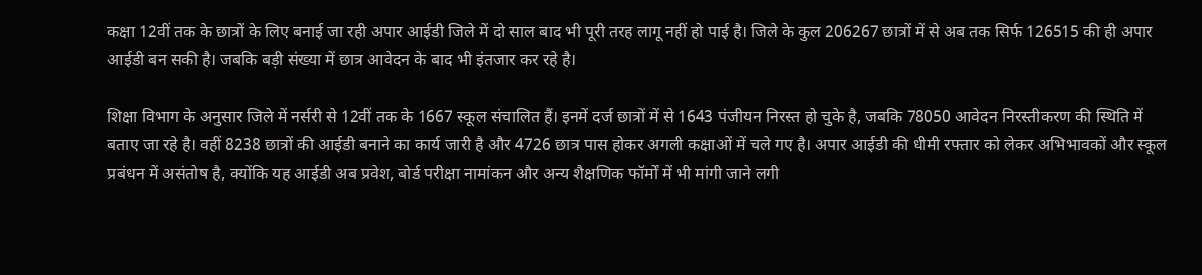कक्षा 12वीं तक के छात्रों के लिए बनाई जा रही अपार आईडी जिले में दो साल बाद भी पूरी तरह लागू नहीं हो पाई है। जिले के कुल 206267 छात्रों में से अब तक सिर्फ 126515 की ही अपार आईडी बन सकी है। जबकि बड़ी संख्या में छात्र आवेदन के बाद भी इंतजार कर रहे है।

शिक्षा विभाग के अनुसार जिले में नर्सरी से 12वीं तक के 1667 स्कूल संचालित हैं। इनमें दर्ज छात्रों में से 1643 पंजीयन निरस्त हो चुके है, जबकि 78050 आवेदन निरस्तीकरण की स्थिति में बताए जा रहे है। वहीं 8238 छात्रों की आईडी बनाने का कार्य जारी है और 4726 छात्र पास होकर अगली कक्षाओं में चले गए है। अपार आईडी की धीमी रफ्तार को लेकर अभिभावकों और स्कूल प्रबंधन में असंतोष है, क्योंकि यह आईडी अब प्रवेश, बोर्ड परीक्षा नामांकन और अन्य शैक्षणिक फॉर्मों में भी मांगी जाने लगी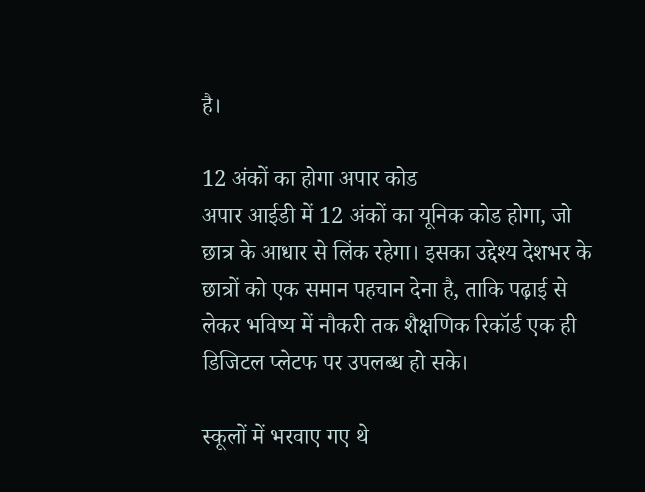है।

12 अंकों का होगा अपार कोड
अपार आईडी में 12 अंकों का यूनिक कोड होगा, जो छात्र के आधार से लिंक रहेगा। इसका उद्देश्य देशभर के छात्रों को एक समान पहचान देना है, ताकि पढ़ाई से लेकर भविष्य में नौकरी तक शैक्षणिक रिकॉर्ड एक ही डिजिटल प्लेटफ पर उपलब्ध हो सके।

स्कूलों में भरवाए गए थे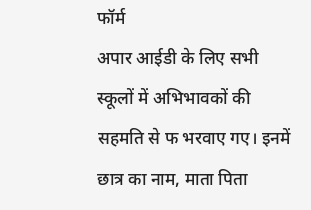फॉर्म
अपार आईडी के लिए सभी स्कूलों में अभिभावकों की सहमति से फ भरवाए गए। इनमें छात्र का नाम, माता पिता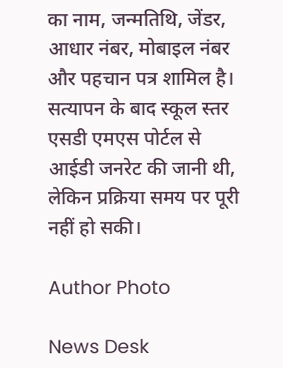का नाम, जन्मतिथि, जेंडर, आधार नंबर, मोबाइल नंबर और पहचान पत्र शामिल है। सत्यापन के बाद स्कूल स्तर एसडी एमएस पोर्टल से आईडी जनरेट की जानी थी, लेकिन प्रक्रिया समय पर पूरी नहीं हो सकी।

Author Photo

News Desk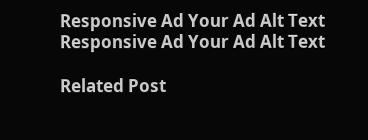Responsive Ad Your Ad Alt Text
Responsive Ad Your Ad Alt Text

Related Post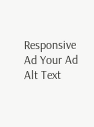Responsive Ad Your Ad Alt Text